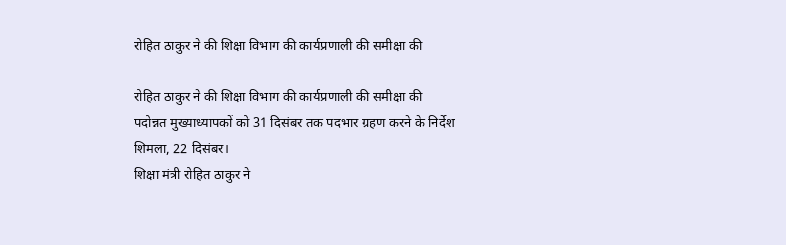रोहित ठाकुर ने की शिक्षा विभाग की कार्यप्रणाली की समीक्षा की

रोहित ठाकुर ने की शिक्षा विभाग की कार्यप्रणाली की समीक्षा की
पदोन्नत मुख्याध्यापकों को 31 दिसंबर तक पदभार ग्रहण करने के निर्देश
शिमला, 22 दिसंबर।
शिक्षा मंत्री रोहित ठाकुर ने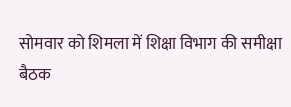सोमवार को शिमला में शिक्षा विभाग की समीक्षा बैठक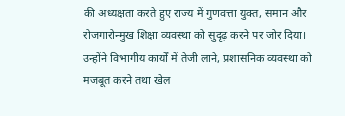की अध्यक्षता करते हुए राज्य में गुणवत्ता युक्त, समान और रोजगारोन्मुख शिक्षा व्यवस्था को सुदृढ़ करने पर जोर दिया। उन्होंने विभागीय कार्यों में तेजी लाने, प्रशासनिक व्यवस्था को मजबूत करने तथा खेल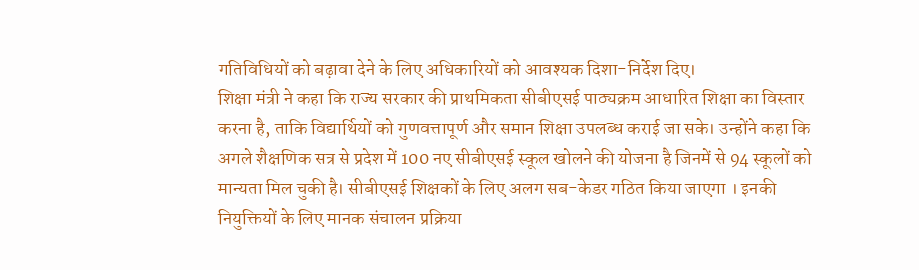गतिविधियों को बढ़ावा देने के लिए अधिकारियों को आवश्यक दिशा-निर्देश दिए।
शिक्षा मंत्री ने कहा कि राज्य सरकार की प्राथमिकता सीबीएसई पाठ्यक्रम आधारित शिक्षा का विस्तार करना है, ताकि विद्यार्थियों को गुणवत्तापूर्ण और समान शिक्षा उपलब्ध कराई जा सके। उन्होंने कहा कि अगले शैक्षणिक सत्र से प्रदेश में 100 नए सीबीएसई स्कूल खोलने की योजना है जिनमें से 94 स्कूलों को मान्यता मिल चुकी है। सीबीएसई शिक्षकों के लिए अलग सब-केडर गठित किया जाएगा । इनकी नियुक्तियों के लिए मानक संचालन प्रक्रिया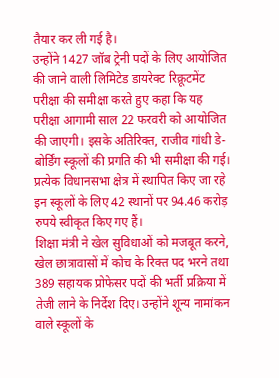तैयार कर ली गई है।
उन्होंने 1427 जॉब ट्रेनी पदों के लिए आयोजित की जाने वाली लिमिटेड डायरेक्ट रिक्रूटमेंट परीक्षा की समीक्षा करते हुए कहा कि यह परीक्षा आगामी साल 22 फरवरी को आयोजित की जाएगी। इसके अतिरिक्त, राजीव गांधी डे-बोर्डिंग स्कूलों की प्रगति की भी समीक्षा की गई। प्रत्येक विधानसभा क्षेत्र में स्थापित किए जा रहे इन स्कूलों के लिए 42 स्थानों पर 94.46 करोड़ रुपये स्वीकृत किए गए हैं।
शिक्षा मंत्री ने खेल सुविधाओं को मजबूत करने, खेल छात्रावासों में कोच के रिक्त पद भरने तथा 389 सहायक प्रोफेसर पदों की भर्ती प्रक्रिया में तेजी लाने के निर्देश दिए। उन्होंने शून्य नामांकन वाले स्कूलों के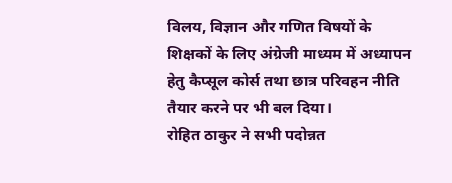विलय, विज्ञान और गणित विषयों के शिक्षकों के लिए अंग्रेजी माध्यम में अध्यापन हेतु कैप्सूल कोर्स तथा छात्र परिवहन नीति तैयार करने पर भी बल दिया।
रोहित ठाकुर ने सभी पदोन्नत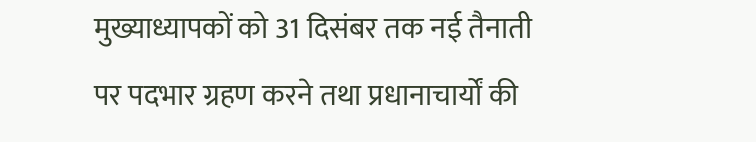मुख्याध्यापकों को 31 दिसंबर तक नई तैनाती पर पदभार ग्रहण करने तथा प्रधानाचार्यों की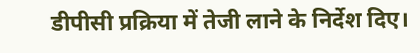डीपीसी प्रक्रिया में तेजी लाने के निर्देश दिए।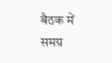बैठक में समग्र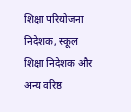शिक्षा परियोजना निदेशक, स्कूल शिक्षा निदेशक और अन्य वरिष्ठ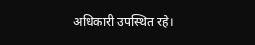अधिकारी उपस्थित रहे।